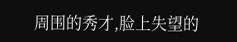周围的秀才,脸上失望的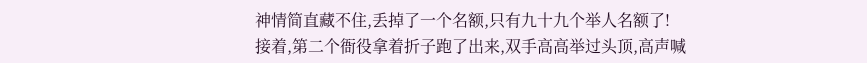神情简直藏不住,丢掉了一个名额,只有九十九个举人名额了!
接着,第二个衙役拿着折子跑了出来,双手高高举过头顶,高声喊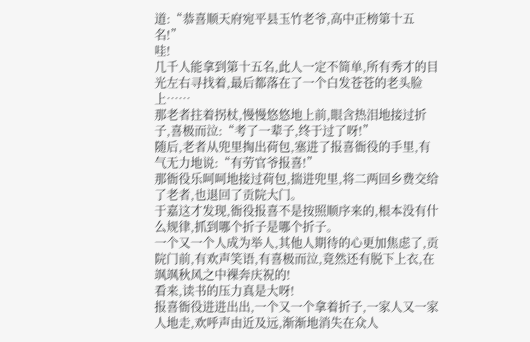道:“恭喜顺天府宛平县玉竹老爷,高中正榜第十五名!”
哇!
几千人能拿到第十五名,此人一定不简单,所有秀才的目光左右寻找着,最后都落在了一个白发苍苍的老头脸上……
那老者拄着拐杖,慢慢悠悠地上前,眼含热泪地接过折子,喜极而泣:“考了一辈子,终于过了呀!”
随后,老者从兜里掏出荷包,塞进了报喜衙役的手里,有气无力地说:“有劳官爷报喜!”
那衙役乐呵呵地接过荷包,揣进兜里,将二两回乡费交给了老者,也退回了贡院大门。
于嘉这才发现,衙役报喜不是按照顺序来的,根本没有什么规律,抓到哪个折子是哪个折子。
一个又一个人成为举人,其他人期待的心更加焦虑了,贡院门前,有欢声笑语,有喜极而泣,竟然还有脱下上衣,在飒飒秋风之中裸奔庆祝的!
看来,读书的压力真是大呀!
报喜衙役进进出出,一个又一个拿着折子,一家人又一家人地走,欢呼声由近及远,渐渐地消失在众人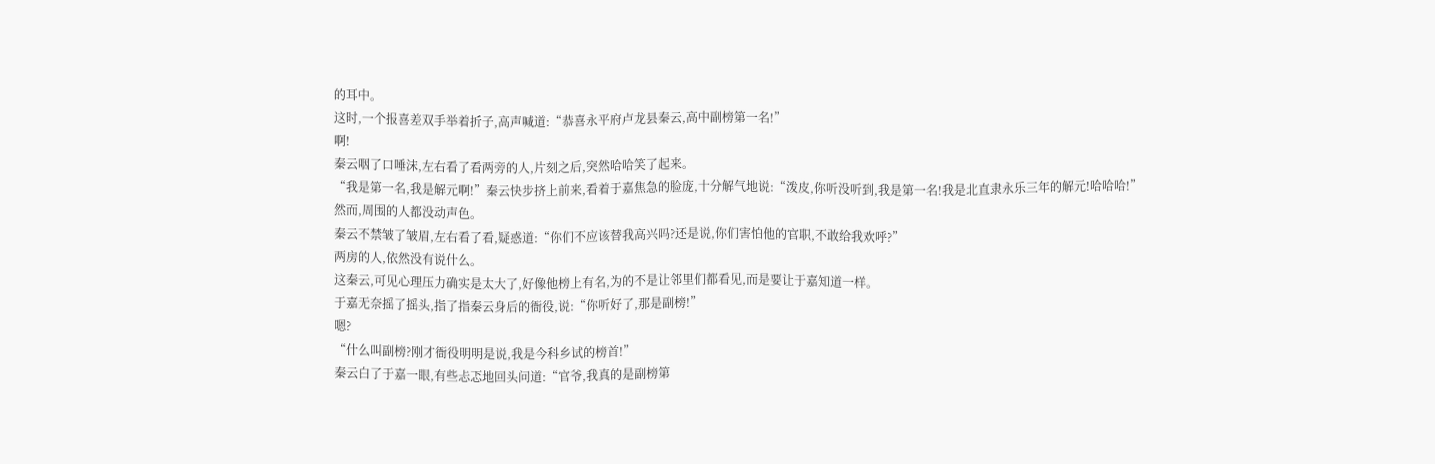的耳中。
这时,一个报喜差双手举着折子,高声喊道:“恭喜永平府卢龙县秦云,高中副榜第一名!”
啊!
秦云咽了口唾沫,左右看了看两旁的人,片刻之后,突然哈哈笑了起来。
“我是第一名,我是解元啊!”秦云快步挤上前来,看着于嘉焦急的脸庞,十分解气地说:“泼皮,你听没听到,我是第一名!我是北直隶永乐三年的解元!哈哈哈!”
然而,周围的人都没动声色。
秦云不禁皱了皱眉,左右看了看,疑惑道:“你们不应该替我高兴吗?还是说,你们害怕他的官职,不敢给我欢呼?”
两房的人,依然没有说什么。
这秦云,可见心理压力确实是太大了,好像他榜上有名,为的不是让邻里们都看见,而是要让于嘉知道一样。
于嘉无奈摇了摇头,指了指秦云身后的衙役,说:“你听好了,那是副榜!”
嗯?
“什么叫副榜?刚才衙役明明是说,我是今科乡试的榜首!”
秦云白了于嘉一眼,有些忐忑地回头问道:“官爷,我真的是副榜第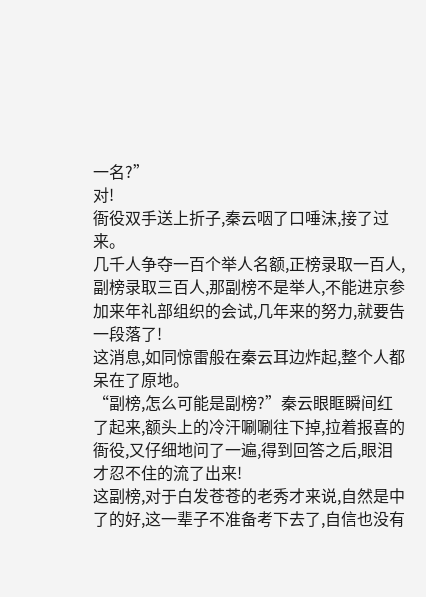一名?”
对!
衙役双手送上折子,秦云咽了口唾沫,接了过来。
几千人争夺一百个举人名额,正榜录取一百人,副榜录取三百人,那副榜不是举人,不能进京参加来年礼部组织的会试,几年来的努力,就要告一段落了!
这消息,如同惊雷般在秦云耳边炸起,整个人都呆在了原地。
“副榜,怎么可能是副榜?”秦云眼眶瞬间红了起来,额头上的冷汗唰唰往下掉,拉着报喜的衙役,又仔细地问了一遍,得到回答之后,眼泪才忍不住的流了出来!
这副榜,对于白发苍苍的老秀才来说,自然是中了的好,这一辈子不准备考下去了,自信也没有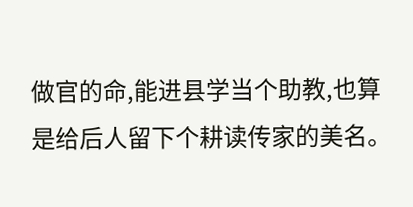做官的命,能进县学当个助教,也算是给后人留下个耕读传家的美名。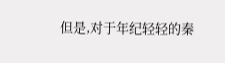但是,对于年纪轻轻的秦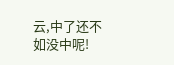云,中了还不如没中呢!